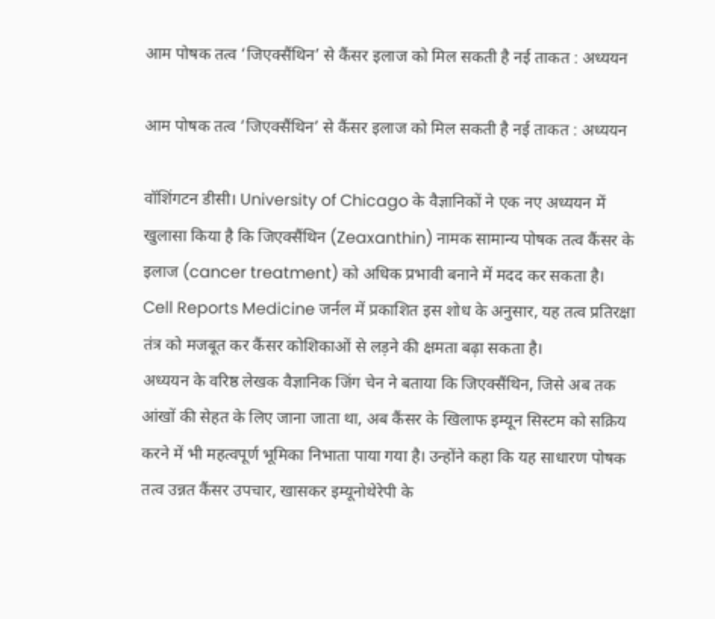आम पोषक तत्व ‘जिएक्सैंथिन’ से कैंसर इलाज को मिल सकती है नई ताकत : अध्ययन

आम पोषक तत्व ‘जिएक्सैंथिन’ से कैंसर इलाज को मिल सकती है नई ताकत : अध्ययन

वॉशिंगटन डीसी। University of Chicago के वैज्ञानिकों ने एक नए अध्ययन में खुलासा किया है कि जिएक्सैंथिन (Zeaxanthin) नामक सामान्य पोषक तत्व कैंसर के इलाज (cancer treatment) को अधिक प्रभावी बनाने में मदद कर सकता है। Cell Reports Medicine जर्नल में प्रकाशित इस शोध के अनुसार, यह तत्व प्रतिरक्षा तंत्र को मजबूत कर कैंसर कोशिकाओं से लड़ने की क्षमता बढ़ा सकता है।
अध्ययन के वरिष्ठ लेखक वैज्ञानिक जिंग चेन ने बताया कि जिएक्सैंथिन, जिसे अब तक आंखों की सेहत के लिए जाना जाता था, अब कैंसर के खिलाफ इम्यून सिस्टम को सक्रिय करने में भी महत्वपूर्ण भूमिका निभाता पाया गया है। उन्होंने कहा कि यह साधारण पोषक तत्व उन्नत कैंसर उपचार, खासकर इम्यूनोथेरेपी के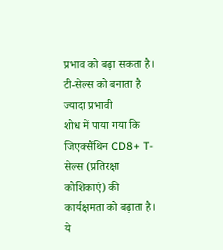प्रभाव को बढ़ा सकता है।
टी-सेल्स को बनाता है ज्यादा प्रभावी
शोध में पाया गया कि जिएक्सैंथिन CD8+ T-सेल्स (प्रतिरक्षा कोशिकाएं) की कार्यक्षमता को बढ़ाता है। ये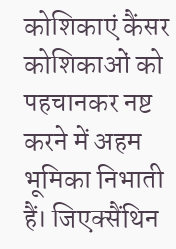कोशिकाएं कैंसर कोशिकाओं को पहचानकर नष्ट करने में अहम भूमिका निभाती हैं। जिएक्सैंथिन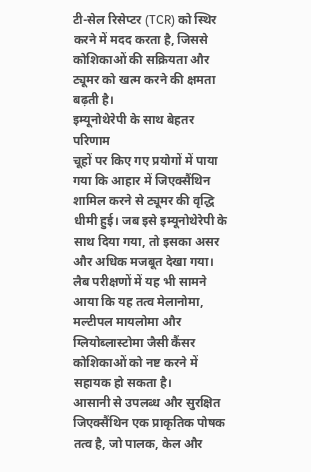टी-सेल रिसेप्टर (TCR) को स्थिर करने में मदद करता है, जिससे कोशिकाओं की सक्रियता और ट्यूमर को खत्म करने की क्षमता बढ़ती है।
इम्यूनोथेरेपी के साथ बेहतर परिणाम
चूहों पर किए गए प्रयोगों में पाया गया कि आहार में जिएक्सैंथिन शामिल करने से ट्यूमर की वृद्धि धीमी हुई। जब इसे इम्यूनोथेरेपी के साथ दिया गया, तो इसका असर और अधिक मजबूत देखा गया। लैब परीक्षणों में यह भी सामने आया कि यह तत्व मेलानोमा, मल्टीपल मायलोमा और ग्लियोब्लास्टोमा जैसी कैंसर कोशिकाओं को नष्ट करने में सहायक हो सकता है।
आसानी से उपलब्ध और सुरक्षित
जिएक्सैंथिन एक प्राकृतिक पोषक तत्व है, जो पालक, केल और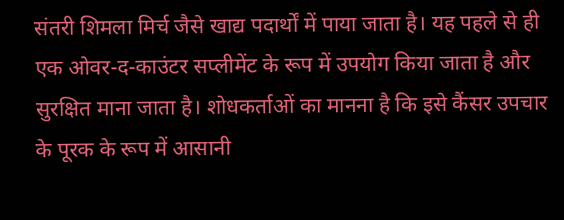संतरी शिमला मिर्च जैसे खाद्य पदार्थों में पाया जाता है। यह पहले से ही एक ओवर-द-काउंटर सप्लीमेंट के रूप में उपयोग किया जाता है और सुरक्षित माना जाता है। शोधकर्ताओं का मानना है कि इसे कैंसर उपचार के पूरक के रूप में आसानी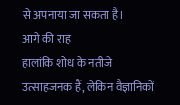से अपनाया जा सकता है।
आगे की राह
हालांकि शोध के नतीजे उत्साहजनक हैं, लेकिन वैज्ञानिकों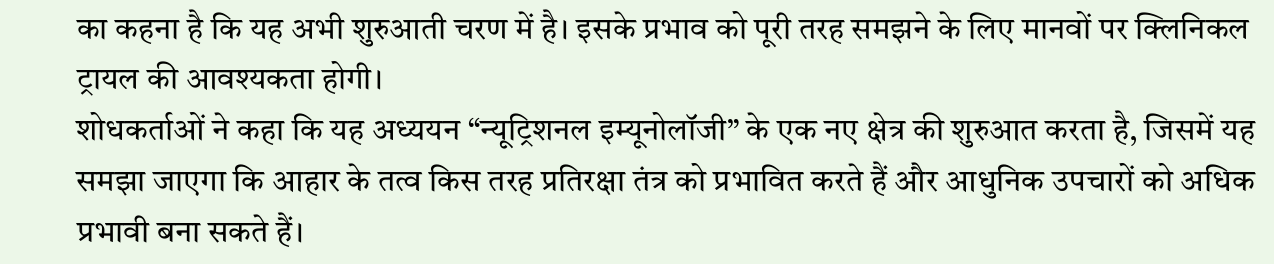का कहना है कि यह अभी शुरुआती चरण में है। इसके प्रभाव को पूरी तरह समझने के लिए मानवों पर क्लिनिकल ट्रायल की आवश्यकता होगी।
शोधकर्ताओं ने कहा कि यह अध्ययन “न्यूट्रिशनल इम्यूनोलॉजी” के एक नए क्षेत्र की शुरुआत करता है, जिसमें यह समझा जाएगा कि आहार के तत्व किस तरह प्रतिरक्षा तंत्र को प्रभावित करते हैं और आधुनिक उपचारों को अधिक प्रभावी बना सकते हैं।